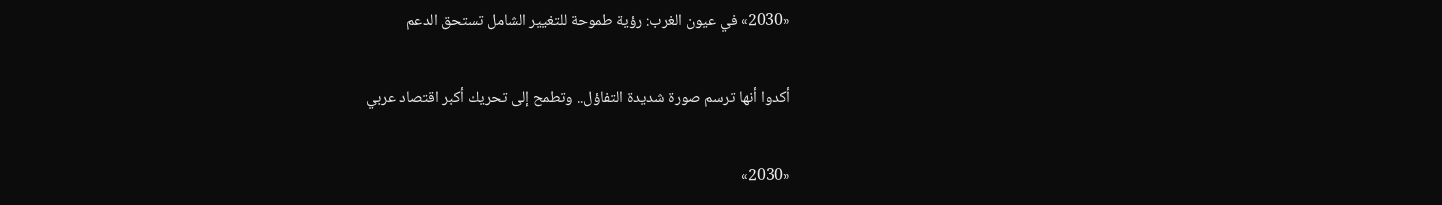«2030» في عيون الغرب: رؤية طموحة للتغيير الشامل تستحق الدعم

أكدوا أنها ترسم صورة شديدة التفاؤل.. وتطمح إلى تحريك أكبر اقتصاد عربي

«2030»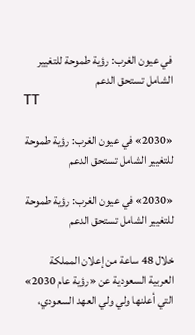في عيون الغرب: رؤية طموحة للتغيير الشامل تستحق الدعم
TT

«2030» في عيون الغرب: رؤية طموحة للتغيير الشامل تستحق الدعم

«2030» في عيون الغرب: رؤية طموحة للتغيير الشامل تستحق الدعم

خلال 48 ساعة من إعلان المملكة العربية السعودية عن «رؤية عام 2030» التي أعلنها ولي ولي العهد السعودي،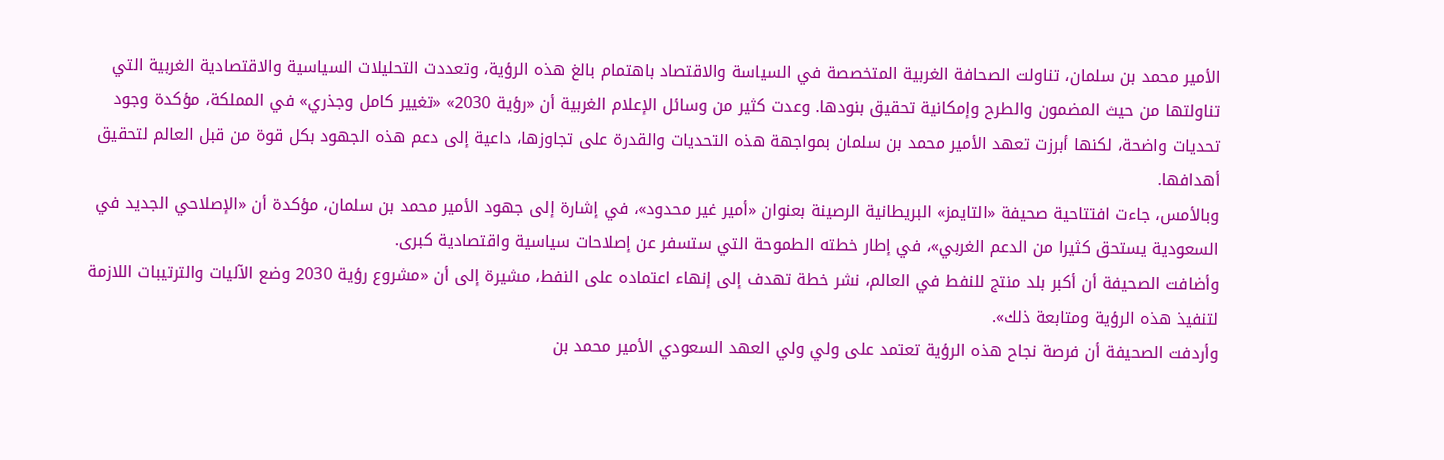الأمير محمد بن سلمان، تناولت الصحافة الغربية المتخصصة في السياسة والاقتصاد باهتمام بالغ هذه الرؤية، وتعددت التحليلات السياسية والاقتصادية الغربية التي تناولتها من حيث المضمون والطرح وإمكانية تحقيق بنودها. وعدت كثير من وسائل الإعلام الغربية أن «رؤية 2030» «تغيير كامل وجذري» في المملكة، مؤكدة وجود تحديات واضحة، لكنها أبرزت تعهد الأمير محمد بن سلمان بمواجهة هذه التحديات والقدرة على تجاوزها، داعية إلى دعم هذه الجهود بكل قوة من قبل العالم لتحقيق أهدافها.
وبالأمس، جاءت افتتاحية صحيفة «التايمز» البريطانية الرصينة بعنوان «أمير غير محدود»، في إشارة إلى جهود الأمير محمد بن سلمان، مؤكدة أن «الإصلاحي الجديد في السعودية يستحق كثيرا من الدعم الغربي»، في إطار خطته الطموحة التي ستسفر عن إصلاحات سياسية واقتصادية كبرى.
وأضافت الصحيفة أن أكبر بلد منتج للنفط في العالم، نشر خطة تهدف إلى إنهاء اعتماده على النفط، مشيرة إلى أن «مشروع رؤية 2030 وضع الآليات والترتيبات اللازمة لتنفيذ هذه الرؤية ومتابعة ذلك».
وأردفت الصحيفة أن فرصة نجاح هذه الرؤية تعتمد على ولي ولي العهد السعودي الأمير محمد بن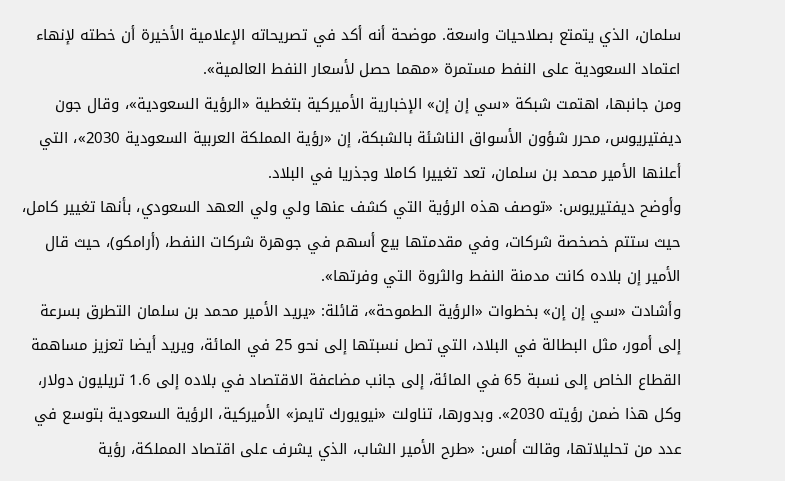سلمان، الذي يتمتع بصلاحيات واسعة. موضحة أنه أكد في تصريحاته الإعلامية الأخيرة أن خطته لإنهاء اعتماد السعودية على النفط مستمرة «مهما حصل لأسعار النفط العالمية».
ومن جانبها، اهتمت شبكة «سي إن إن» الإخبارية الأميركية بتغطية «الرؤية السعودية»، وقال جون ديفتيريوس، محرر شؤون الأسواق الناشئة بالشبكة، إن «رؤية المملكة العربية السعودية 2030»، التي أعلنها الأمير محمد بن سلمان، تعد تغييرا كاملا وجذريا في البلاد.
وأوضح ديفتيريوس: «توصف هذه الرؤية التي كشف عنها ولي ولي العهد السعودي، بأنها تغيير كامل، حيث ستتم خصخصة شركات، وفي مقدمتها بيع أسهم في جوهرة شركات النفط، (أرامكو)، حيث قال الأمير إن بلاده كانت مدمنة النفط والثروة التي وفرتها».
وأشادت «سي إن إن» بخطوات «الرؤية الطموحة»، قائلة: «يريد الأمير محمد بن سلمان التطرق بسرعة إلى أمور، مثل البطالة في البلاد، التي تصل نسبتها إلى نحو 25 في المائة، ويريد أيضا تعزيز مساهمة القطاع الخاص إلى نسبة 65 في المائة، إلى جانب مضاعفة الاقتصاد في بلاده إلى 1.6 تريليون دولار، وكل هذا ضمن رؤيته 2030». وبدورها، تناولت «نيويورك تايمز» الأميركية، الرؤية السعودية بتوسع في عدد من تحليلاتها، وقالت أمس: «طرح الأمير الشاب، الذي يشرف على اقتصاد المملكة، رؤية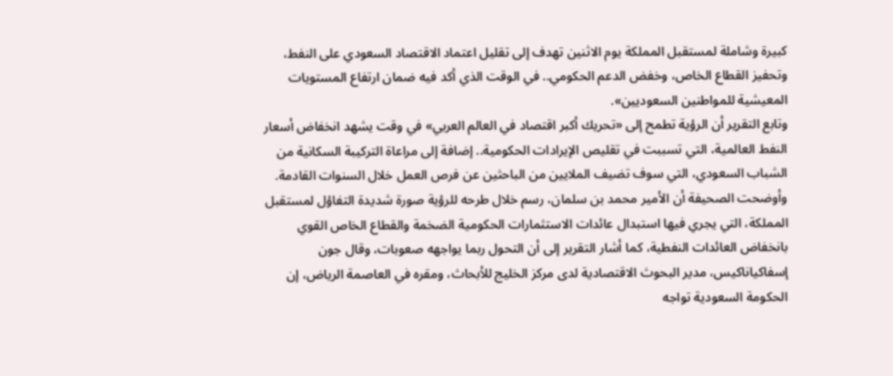كبيرة وشاملة لمستقبل المملكة يوم الاثنين تهدف إلى تقليل اعتماد الاقتصاد السعودي على النفط، وتحفيز القطاع الخاص، وخفض الدعم الحكومي.. في الوقت الذي أكد فيه ضمان ارتفاع المستويات المعيشية للمواطنين السعوديين».
وتابع التقرير أن الرؤية تطمح إلى «تحريك أكبر اقتصاد في العالم العربي» في وقت يشهد انخفاض أسعار النفط العالمية، التي تسببت في تقليص الإيرادات الحكومية.. إضافة إلى مراعاة التركيبة السكانية من الشباب السعودي، التي سوف تضيف الملايين من الباحثين عن فرص العمل خلال السنوات القادمة.
وأوضحت الصحيفة أن الأمير محمد بن سلمان، رسم خلال طرحه للرؤية صورة شديدة التفاؤل لمستقبل المملكة، التي يجري فيها استبدال عائدات الاستثمارات الحكومية الضخمة والقطاع الخاص القوي بانخفاض العائدات النفطية، كما أشار التقرير إلى أن التحول ربما يواجهه صعوبات، وقال جون إسفاكياناكيس، مدير البحوث الاقتصادية لدى مركز الخليج للأبحاث، ومقره في العاصمة الرياض، إن الحكومة السعودية تواجه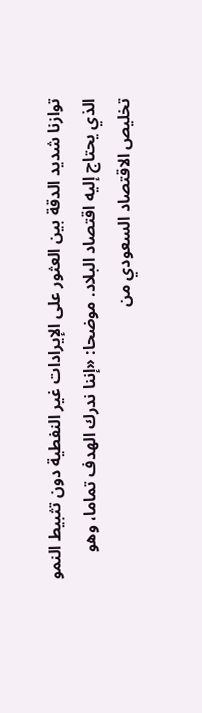توازنا شديد الدقة بين العثور على الإيرادات غير النفطية دون تثبيط النمو الذي يحتاج إليه اقتصاد البلاد. موضحا: «إننا ندرك الهدف تماما، وهو تخليص الاقتصاد السعودي من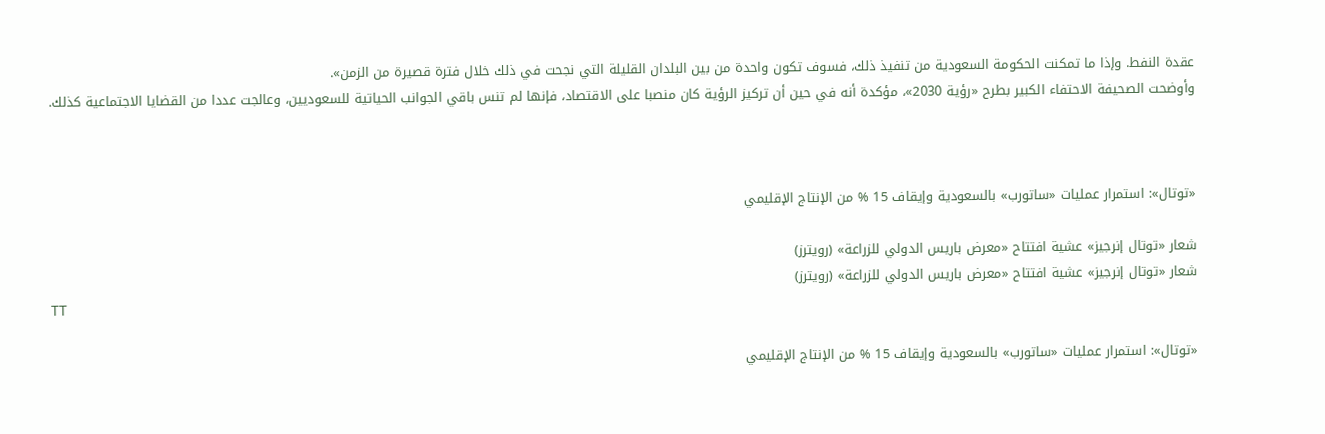عقدة النفط. وإذا ما تمكنت الحكومة السعودية من تنفيذ ذلك، فسوف تكون واحدة من بين البلدان القليلة التي نجحت في ذلك خلال فترة قصيرة من الزمن».
وأوضحت الصحيفة الاحتفاء الكبير بطرح «رؤية 2030»، مؤكدة أنه في حين أن تركيز الرؤية كان منصبا على الاقتصاد، فإنها لم تنس باقي الجوانب الحياتية للسعوديين، وعالجت عددا من القضايا الاجتماعية كذلك.



«توتال»: استمرار عمليات «ساتورب» بالسعودية وإيقاف 15 % من الإنتاج الإقليمي

شعار «توتال إنرجيز» عشية افتتاح «معرض باريس الدولي للزراعة» (رويترز)
شعار «توتال إنرجيز» عشية افتتاح «معرض باريس الدولي للزراعة» (رويترز)
TT

«توتال»: استمرار عمليات «ساتورب» بالسعودية وإيقاف 15 % من الإنتاج الإقليمي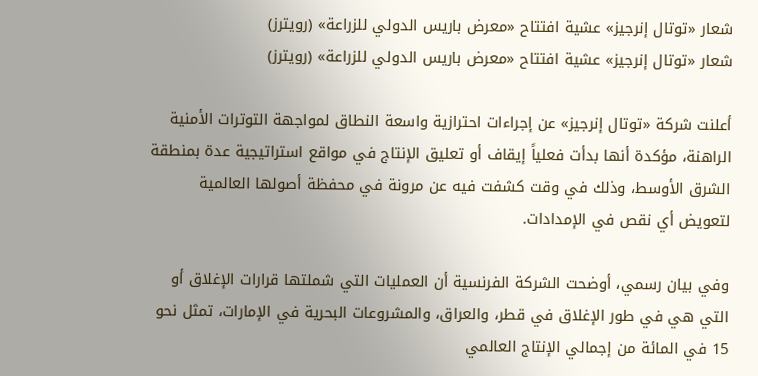شعار «توتال إنرجيز» عشية افتتاح «معرض باريس الدولي للزراعة» (رويترز)
شعار «توتال إنرجيز» عشية افتتاح «معرض باريس الدولي للزراعة» (رويترز)

أعلنت شركة «توتال إنرجيز» عن إجراءات احترازية واسعة النطاق لمواجهة التوترات الأمنية الراهنة، مؤكدة أنها بدأت فعلياً إيقاف أو تعليق الإنتاج في مواقع استراتيجية عدة بمنطقة الشرق الأوسط، وذلك في وقت كشفت فيه عن مرونة في محفظة أصولها العالمية لتعويض أي نقص في الإمدادات.

وفي بيان رسمي، أوضحت الشركة الفرنسية أن العمليات التي شملتها قرارات الإغلاق أو التي هي في طور الإغلاق في قطر، والعراق، والمشروعات البحرية في الإمارات، تمثل نحو 15 في المائة من إجمالي الإنتاج العالمي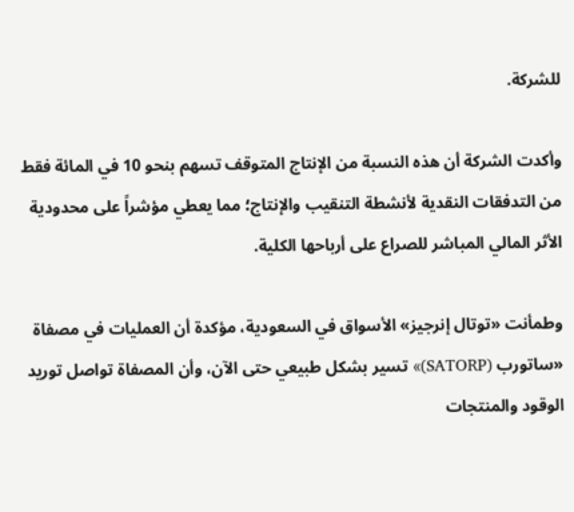للشركة.

وأكدت الشركة أن هذه النسبة من الإنتاج المتوقف تسهم بنحو 10 في المائة فقط من التدفقات النقدية لأنشطة التنقيب والإنتاج؛ مما يعطي مؤشراً على محدودية الأثر المالي المباشر للصراع على أرباحها الكلية.

وطمأنت «توتال إنرجيز» الأسواق في السعودية، مؤكدة أن العمليات في مصفاة «ساتورب (SATORP)» تسير بشكل طبيعي حتى الآن، وأن المصفاة تواصل توريد الوقود والمنتجات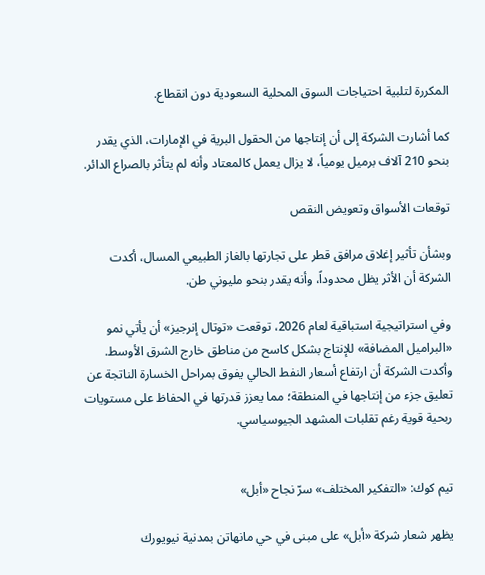المكررة لتلبية احتياجات السوق المحلية السعودية دون انقطاع.

كما أشارت الشركة إلى أن إنتاجها من الحقول البرية في الإمارات، الذي يقدر بنحو 210 آلاف برميل يومياً، لا يزال يعمل كالمعتاد وأنه لم يتأثر بالصراع الدائر.

توقعات الأسواق وتعويض النقص

وبشأن تأثير إغلاق مرافق قطر على تجارتها بالغاز الطبيعي المسال، أكدت الشركة أن الأثر يظل محدوداً، وأنه يقدر بنحو مليوني طن.

وفي استراتيجية استباقية لعام 2026، توقعت «توتال إنرجيز» أن يأتي نمو «البراميل المضافة» للإنتاج بشكل كاسح من مناطق خارج الشرق الأوسط. وأكدت الشركة أن ارتفاع أسعار النفط الحالي يفوق بمراحل الخسارة الناتجة عن تعليق جزء من إنتاجها في المنطقة؛ مما يعزز قدرتها في الحفاظ على مستويات ربحية قوية رغم تقلبات المشهد الجيوسياسي.


تيم كوك: «التفكير المختلف» سرّ نجاح «أبل»

يظهر شعار شركة «أبل» على مبنى في حي مانهاتن بمدنية نيويورك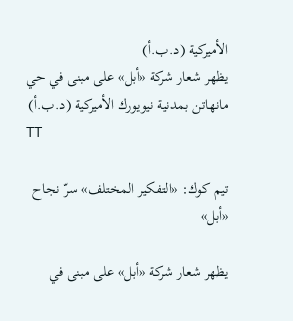الأميركية (د.ب.أ)
يظهر شعار شركة «أبل» على مبنى في حي مانهاتن بمدنية نيويورك الأميركية (د.ب.أ)
TT

تيم كوك: «التفكير المختلف» سرّ نجاح «أبل»

يظهر شعار شركة «أبل» على مبنى في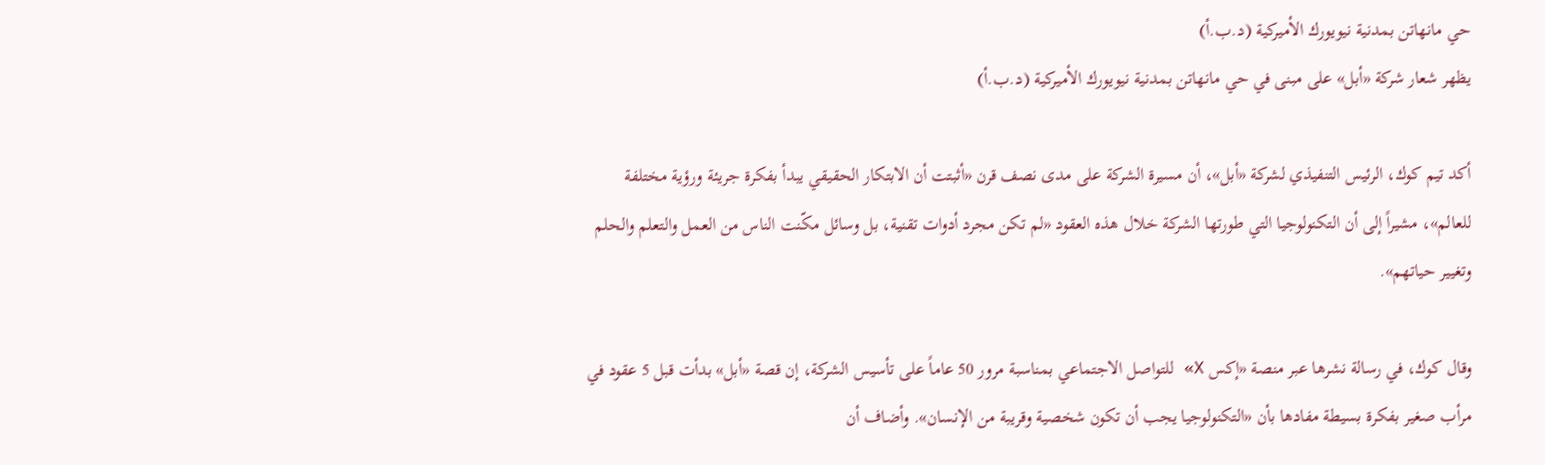حي مانهاتن بمدنية نيويورك الأميركية (د.ب.أ)
يظهر شعار شركة «أبل» على مبنى في حي مانهاتن بمدنية نيويورك الأميركية (د.ب.أ)

أكد تيم كوك، الرئيس التنفيذي لشركة «أبل»، أن مسيرة الشركة على مدى نصف قرن «أثبتت أن الابتكار الحقيقي يبدأ بفكرة جريئة ورؤية مختلفة للعالم»، مشيراً إلى أن التكنولوجيا التي طورتها الشركة خلال هذه العقود «لم تكن مجرد أدوات تقنية، بل وسائل مكّنت الناس من العمل والتعلم والحلم وتغيير حياتهم».

وقال كوك، في رسالة نشرها عبر منصة «إكس X» للتواصل الاجتماعي بمناسبة مرور 50 عاماً على تأسيس الشركة، إن قصة «أبل» بدأت قبل 5 عقود في مرأب صغير بفكرة بسيطة مفادها بأن «التكنولوجيا يجب أن تكون شخصية وقريبة من الإنسان». وأضاف أن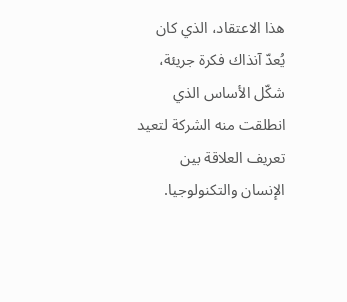هذا الاعتقاد، الذي كان يُعدّ آنذاك فكرة جريئة، شكّل الأساس الذي انطلقت منه الشركة لتعيد تعريف العلاقة بين الإنسان والتكنولوجيا.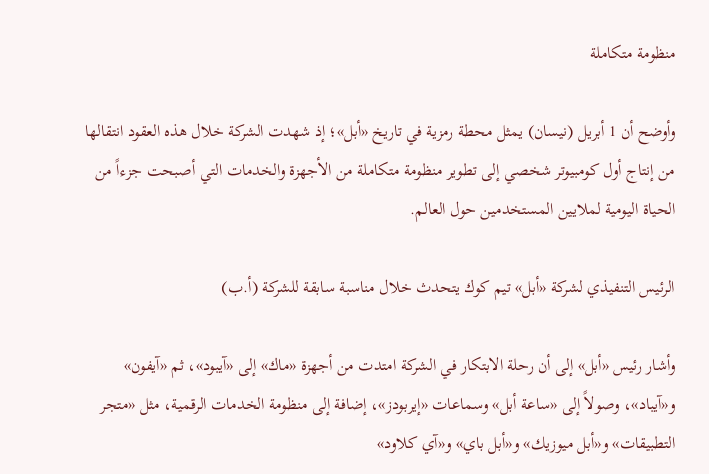منظومة متكاملة

وأوضح أن 1 أبريل (نيسان) يمثل محطة رمزية في تاريخ «أبل»؛ إذ شهدت الشركة خلال هذه العقود انتقالها من إنتاج أول كومبيوتر شخصي إلى تطوير منظومة متكاملة من الأجهزة والخدمات التي أصبحت جزءاً من الحياة اليومية لملايين المستخدمين حول العالم.

الرئيس التنفيذي لشركة «أبل» تيم كوك يتحدث خلال مناسبة سابقة للشركة (أ.ب)

وأشار رئيس «أبل» إلى أن رحلة الابتكار في الشركة امتدت من أجهزة «ماك» إلى «آيبود»، ثم «آيفون» و«آيباد»، وصولاً إلى «ساعة أبل» وسماعات «إيربودز»، إضافة إلى منظومة الخدمات الرقمية، مثل «متجر التطبيقات» و«أبل ميوزيك» و«أبل باي» و«آي كلاود»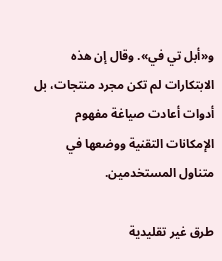و«أبل تي في». وقال إن هذه الابتكارات لم تكن مجرد منتجات، بل أدوات أعادت صياغة مفهوم الإمكانات التقنية ووضعها في متناول المستخدمين.

طرق غير تقليدية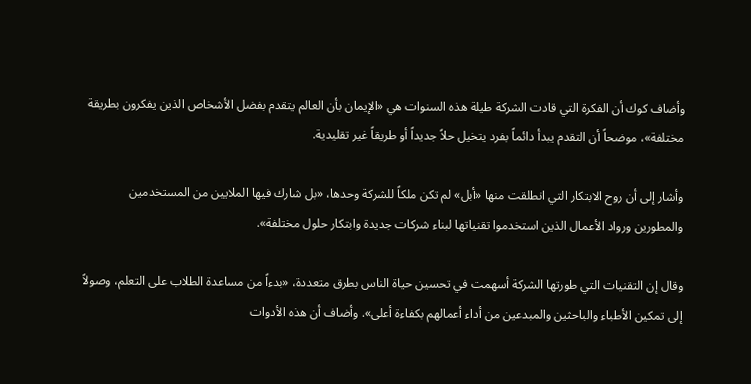وأضاف كوك أن الفكرة التي قادت الشركة طيلة هذه السنوات هي «الإيمان بأن العالم يتقدم بفضل الأشخاص الذين يفكرون بطريقة مختلفة»، موضحاً أن التقدم يبدأ دائماً بفرد يتخيل حلاً جديداً أو طريقاً غير تقليدية.

وأشار إلى أن روح الابتكار التي انطلقت منها «أبل» لم تكن ملكاً للشركة وحدها، «بل شارك فيها الملايين من المستخدمين والمطورين ورواد الأعمال الذين استخدموا تقنياتها لبناء شركات جديدة وابتكار حلول مختلفة».

وقال إن التقنيات التي طورتها الشركة أسهمت في تحسين حياة الناس بطرق متعددة، «بدءاً من مساعدة الطلاب على التعلم، وصولاً إلى تمكين الأطباء والباحثين والمبدعين من أداء أعمالهم بكفاءة أعلى». وأضاف أن هذه الأدوات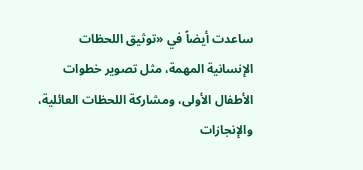ساعدت أيضاً في «توثيق اللحظات الإنسانية المهمة، مثل تصوير خطوات الأطفال الأولى، ومشاركة اللحظات العائلية، والإنجازات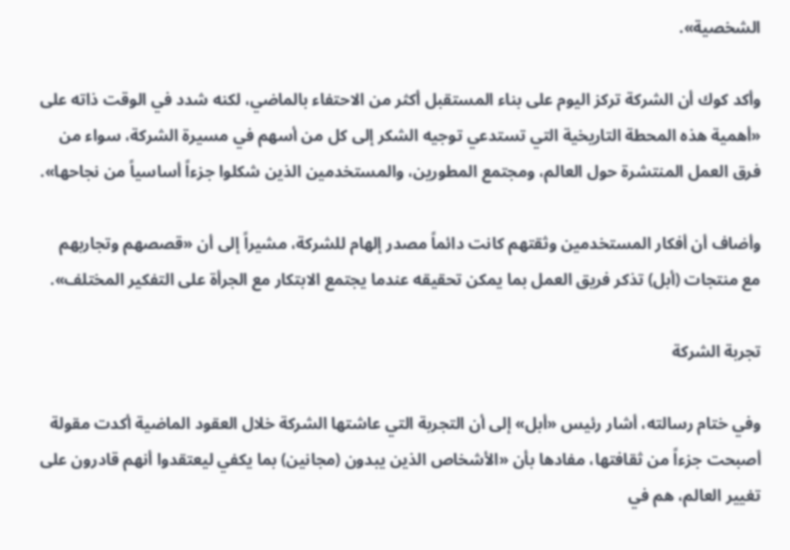الشخصية».

وأكد كوك أن الشركة تركز اليوم على بناء المستقبل أكثر من الاحتفاء بالماضي، لكنه شدد في الوقت ذاته على «أهمية هذه المحطة التاريخية التي تستدعي توجيه الشكر إلى كل من أسهم في مسيرة الشركة، سواء من فرق العمل المنتشرة حول العالم، ومجتمع المطورين، والمستخدمين الذين شكلوا جزءاً أساسياً من نجاحها».

وأضاف أن أفكار المستخدمين وثقتهم كانت دائماً مصدر إلهام للشركة، مشيراً إلى أن «قصصهم وتجاربهم مع منتجات (أبل) تذكر فريق العمل بما يمكن تحقيقه عندما يجتمع الابتكار مع الجرأة على التفكير المختلف».

تجربة الشركة

وفي ختام رسالته، أشار رئيس «أبل» إلى أن التجربة التي عاشتها الشركة خلال العقود الماضية أكدت مقولة أصبحت جزءاً من ثقافتها، مفادها بأن «الأشخاص الذين يبدون (مجانين) بما يكفي ليعتقدوا أنهم قادرون على تغيير العالم، هم في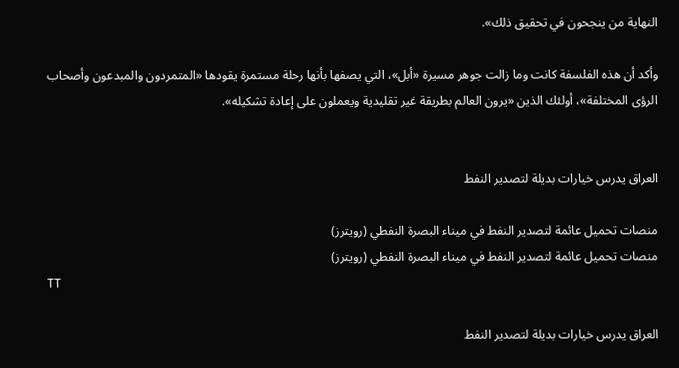النهاية من ينجحون في تحقيق ذلك».

وأكد أن هذه الفلسفة كانت وما زالت جوهر مسيرة «أبل»، التي يصفها بأنها رحلة مستمرة يقودها «المتمردون والمبدعون وأصحاب الرؤى المختلفة»، أولئك الذين «يرون العالم بطريقة غير تقليدية ويعملون على إعادة تشكيله».


العراق يدرس خيارات بديلة لتصدير النفط

منصات تحميل عائمة لتصدير النفط في ميناء البصرة النفطي (رويترز)
منصات تحميل عائمة لتصدير النفط في ميناء البصرة النفطي (رويترز)
TT

العراق يدرس خيارات بديلة لتصدير النفط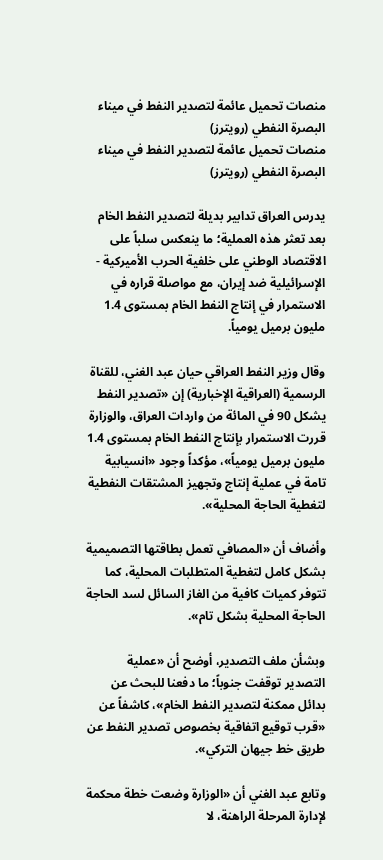منصات تحميل عائمة لتصدير النفط في ميناء البصرة النفطي (رويترز)
منصات تحميل عائمة لتصدير النفط في ميناء البصرة النفطي (رويترز)

يدرس العراق تدابير بديلة لتصدير النفط الخام بعد تعثر هذه العملية؛ ما ينعكس سلباً على الاقتصاد الوطني على خلفية الحرب الأميركية - الإسرائيلية ضد إيران، مع مواصلة قراره في الاستمرار ‌في إنتاج النفط الخام بمستوى 1.4 مليون برميل يومياً.

وقال وزير النفط العراقي حيان عبد الغني، للقناة الرسمية (العراقية الإخبارية) إن «تصدير النفط يشكل 90 في المائة من واردات العراق، والوزارة قررت الاستمرار بإنتاج النفط الخام بمستوى 1.4 مليون برميل يومياً»، مؤكداً وجود «انسيابية تامة في عملية إنتاج وتجهيز المشتقات النفطية لتغطية الحاجة المحلية».

وأضاف أن «المصافي تعمل بطاقتها التصميمية بشكل كامل لتغطية المتطلبات المحلية، كما تتوفر كميات كافية من الغاز السائل لسد الحاجة الحاجة المحلية بشكل تام».

وبشأن ملف التصدير، أوضح أن «عملية التصدير توقفت جنوباً؛ ما دفعنا للبحث عن بدائل ممكنة لتصدير النفط الخام»، كاشفاً عن «قرب توقيع اتفاقية بخصوص تصدير النفط عن طريق خط جيهان التركي».

وتابع عبد الغني أن «الوزارة وضعت خطة محكمة لإدارة المرحلة الراهنة، لا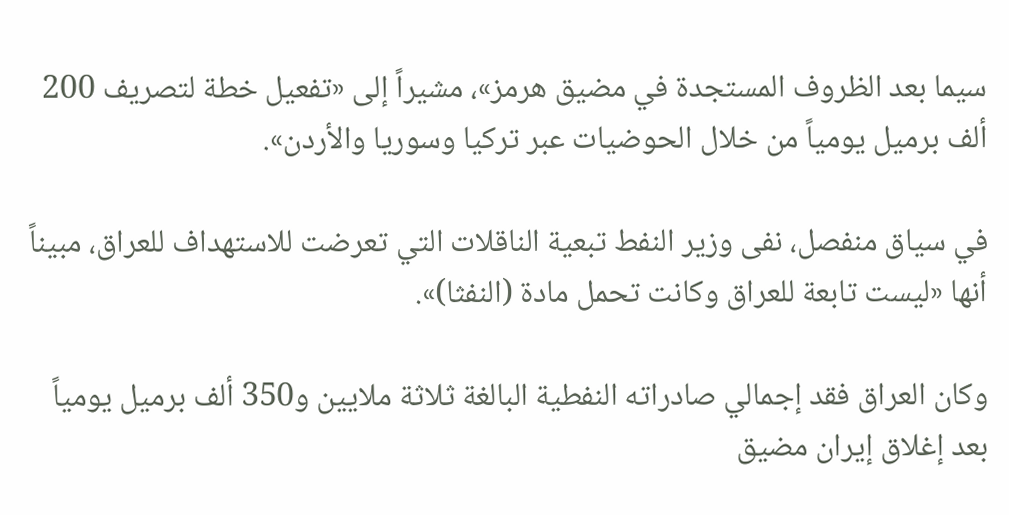سيما بعد الظروف المستجدة في مضيق هرمز»، مشيراً إلى «تفعيل خطة لتصريف 200 ألف برميل يومياً من خلال الحوضيات عبر تركيا وسوريا والأردن».

في سياق منفصل، نفى وزير النفط تبعية الناقلات التي تعرضت للاستهداف للعراق، مبيناً أنها «ليست تابعة للعراق وكانت تحمل مادة (النفثا)».

وكان العراق فقد إجمالي صادراته النفطية البالغة ثلاثة ملايين و350 ألف برميل يومياً بعد إغلاق إيران مضيق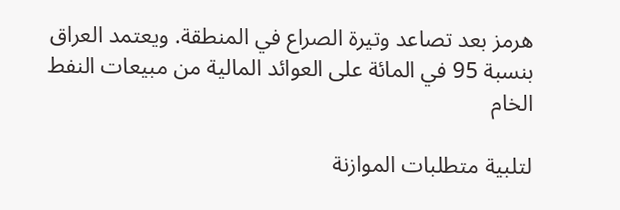هرمز بعد تصاعد وتيرة الصراع في المنطقة. ويعتمد العراق بنسبة 95 في المائة على العوائد المالية من مبيعات النفط الخام

لتلبية متطلبات الموازنة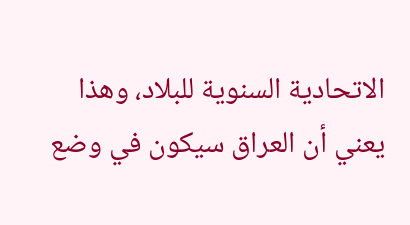الاتحادية السنوية للبلاد، وهذا يعني أن العراق سيكون في وضع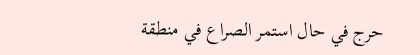حرج في حال استمر الصراع في منطقة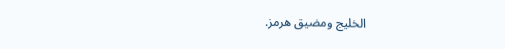الخليج ومضيق هرمز.